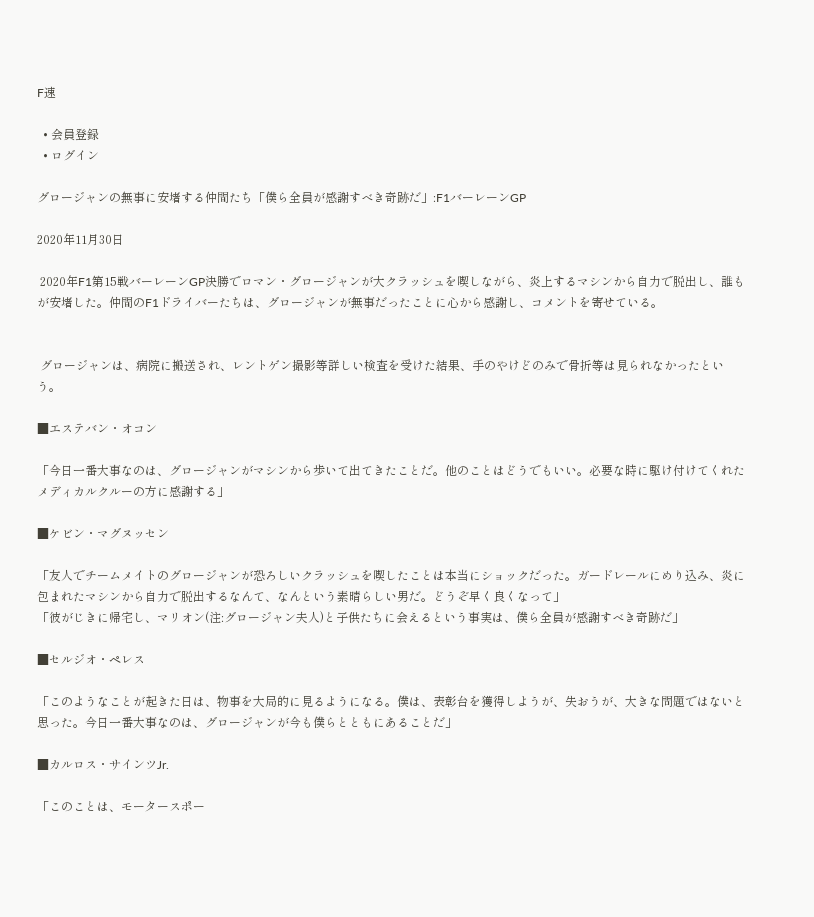F速

  • 会員登録
  • ログイン

グロージャンの無事に安堵する仲間たち「僕ら全員が感謝すべき奇跡だ」:F1バーレーンGP

2020年11月30日

 2020年F1第15戦バーレーンGP決勝でロマン・グロージャンが大クラッシュを喫しながら、炎上するマシンから自力で脱出し、誰もが安堵した。仲間のF1ドライバーたちは、グロージャンが無事だったことに心から感謝し、コメントを寄せている。


 グロージャンは、病院に搬送され、レントゲン撮影等詳しい検査を受けた結果、手のやけどのみで骨折等は見られなかったという。

■エステバン・オコン

「今日一番大事なのは、グロージャンがマシンから歩いて出てきたことだ。他のことはどうでもいい。必要な時に駆け付けてくれたメディカルクルーの方に感謝する」

■ケビン・マグヌッセン

「友人でチームメイトのグロージャンが恐ろしいクラッシュを喫したことは本当にショックだった。ガードレールにめり込み、炎に包まれたマシンから自力で脱出するなんて、なんという素晴らしい男だ。どうぞ早く良くなって」
「彼がじきに帰宅し、マリオン(注:グロージャン夫人)と子供たちに会えるという事実は、僕ら全員が感謝すべき奇跡だ」

■セルジオ・ペレス

「このようなことが起きた日は、物事を大局的に見るようになる。僕は、表彰台を獲得しようが、失おうが、大きな問題ではないと思った。今日一番大事なのは、グロージャンが今も僕らとともにあることだ」

■カルロス・サインツJr.

「このことは、モータースポー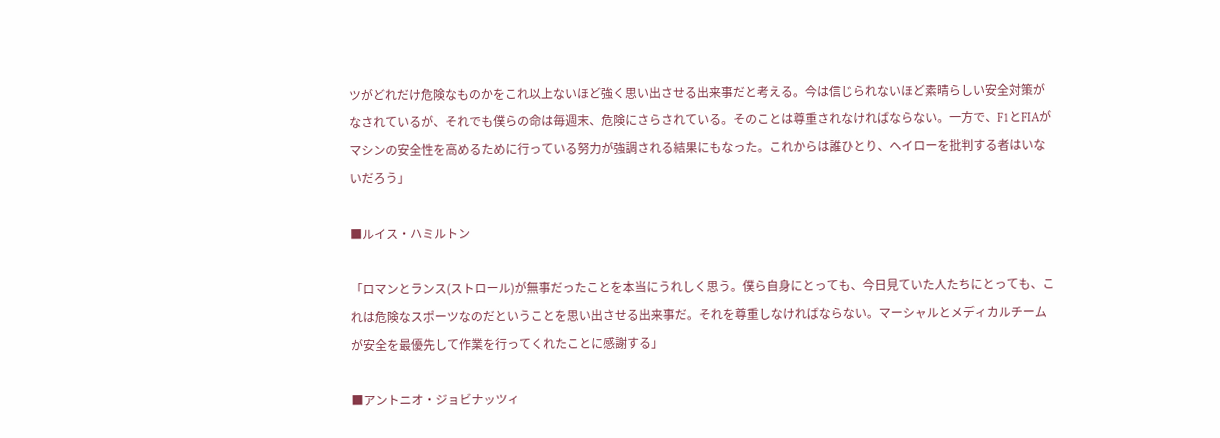ツがどれだけ危険なものかをこれ以上ないほど強く思い出させる出来事だと考える。今は信じられないほど素晴らしい安全対策がなされているが、それでも僕らの命は毎週末、危険にさらされている。そのことは尊重されなければならない。一方で、F1とFIAがマシンの安全性を高めるために行っている努力が強調される結果にもなった。これからは誰ひとり、ヘイローを批判する者はいないだろう」

■ルイス・ハミルトン

「ロマンとランス(ストロール)が無事だったことを本当にうれしく思う。僕ら自身にとっても、今日見ていた人たちにとっても、これは危険なスポーツなのだということを思い出させる出来事だ。それを尊重しなければならない。マーシャルとメディカルチームが安全を最優先して作業を行ってくれたことに感謝する」

■アントニオ・ジョビナッツィ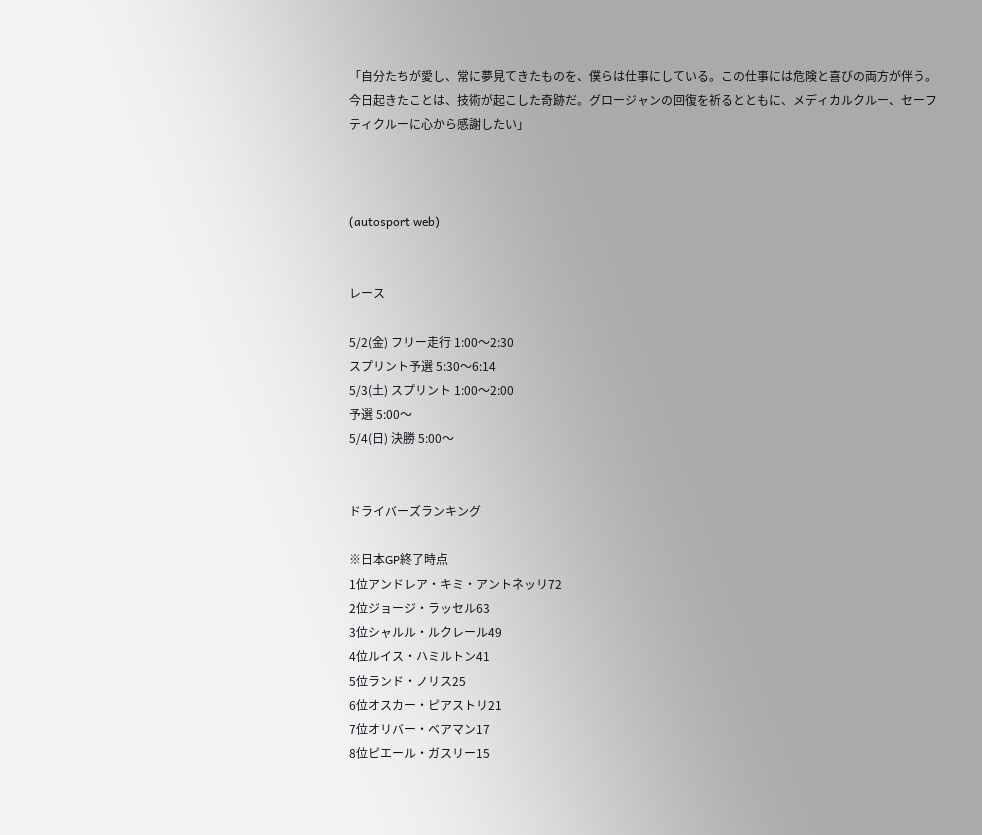「自分たちが愛し、常に夢見てきたものを、僕らは仕事にしている。この仕事には危険と喜びの両方が伴う。今日起きたことは、技術が起こした奇跡だ。グロージャンの回復を祈るとともに、メディカルクルー、セーフティクルーに心から感謝したい」



(autosport web)


レース

5/2(金) フリー走行 1:00〜2:30
スプリント予選 5:30〜6:14
5/3(土) スプリント 1:00〜2:00
予選 5:00〜
5/4(日) 決勝 5:00〜


ドライバーズランキング

※日本GP終了時点
1位アンドレア・キミ・アントネッリ72
2位ジョージ・ラッセル63
3位シャルル・ルクレール49
4位ルイス・ハミルトン41
5位ランド・ノリス25
6位オスカー・ピアストリ21
7位オリバー・ベアマン17
8位ピエール・ガスリー15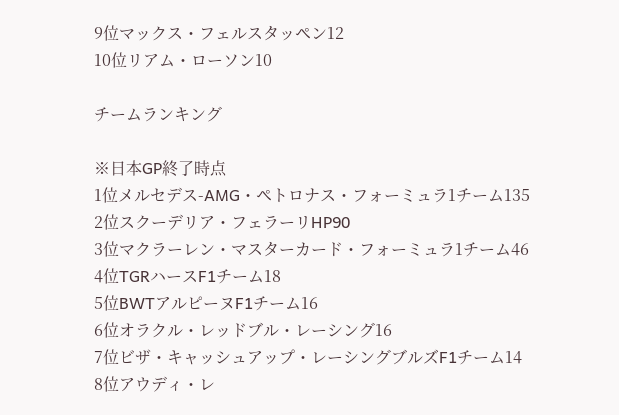9位マックス・フェルスタッペン12
10位リアム・ローソン10

チームランキング

※日本GP終了時点
1位メルセデス-AMG・ペトロナス・フォーミュラ1チーム135
2位スクーデリア・フェラーリHP90
3位マクラーレン・マスターカード・フォーミュラ1チーム46
4位TGRハースF1チーム18
5位BWTアルピーヌF1チーム16
6位オラクル・レッドブル・レーシング16
7位ビザ・キャッシュアップ・レーシングブルズF1チーム14
8位アウディ・レ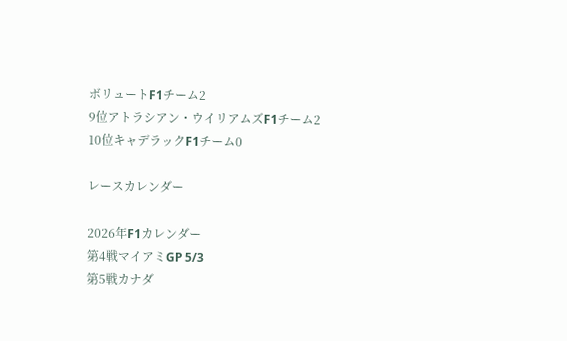ボリュートF1チーム2
9位アトラシアン・ウイリアムズF1チーム2
10位キャデラックF1チーム0

レースカレンダー

2026年F1カレンダー
第4戦マイアミGP 5/3
第5戦カナダ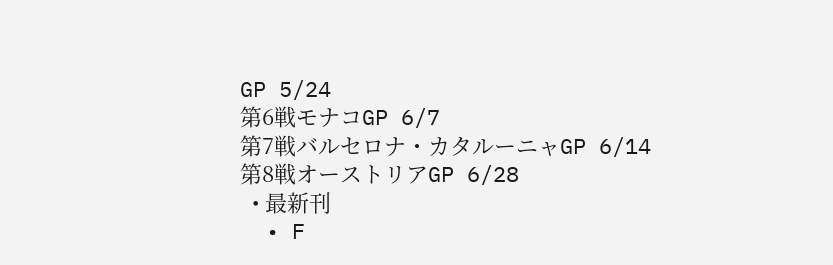GP 5/24
第6戦モナコGP 6/7
第7戦バルセロナ・カタルーニャGP 6/14
第8戦オーストリアGP 6/28
  • 最新刊
  • F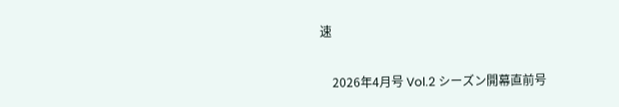速

    2026年4月号 Vol.2 シーズン開幕直前号